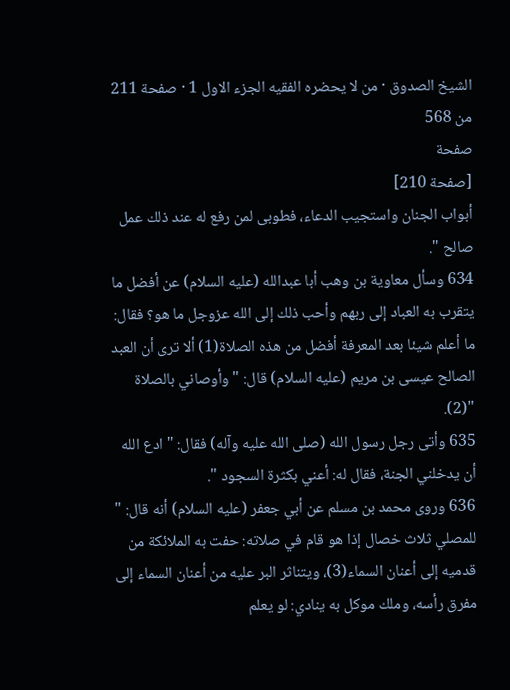الشيخ الصدوق · من لا يحضره الفقيه الجزء الاول 1 · صفحة 211 من 568
صفحة
[صفحة 210]
أبواب الجنان واستجيب الدعاء، فطوبى لمن رفع له عند ذلك عمل صالح ".
634 وسأل معاوية بن وهب أبا عبدالله (عليه السلام) عن أفضل ما يتقرب به العباد إلى ربهم وأحب ذلك إلى الله عزوجل ما هو؟ فقال: ما أعلم شيئا بعد المعرفة أفضل من هذه الصلاة(1) ألا ترى أن العبد الصالح عيسى بن مريم (عليه السلام) قال: " وأوصاني بالصلاة "(2).
635 وأتى رجل رسول الله (صلى الله عليه وآله) فقال: " ادع الله أن يدخلني الجنة، فقال له: أعني بكثرة السجود ".
636 وروى محمد بن مسلم عن أبي جعفر (عليه السلام) أنه قال: " للمصلي ثلاث خصال إذا هو قام في صلاته: حفت به الملائكة من قدميه إلى أعنان السماء(3)، ويتناثر البر عليه من أعنان السماء إلى مفرق رأسه، وملك موكل به ينادي: لو يعلم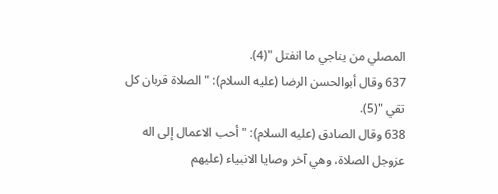المصلي من يناجي ما انفتل "(4).
637 وقال أبوالحسن الرضا (عليه السلام): " الصلاة قربان كل تقي "(5).
638 وقال الصادق (عليه السلام): " أحب الاعمال إلى اله عزوجل الصلاة، وهي آخر وصايا الانبياء (عليهم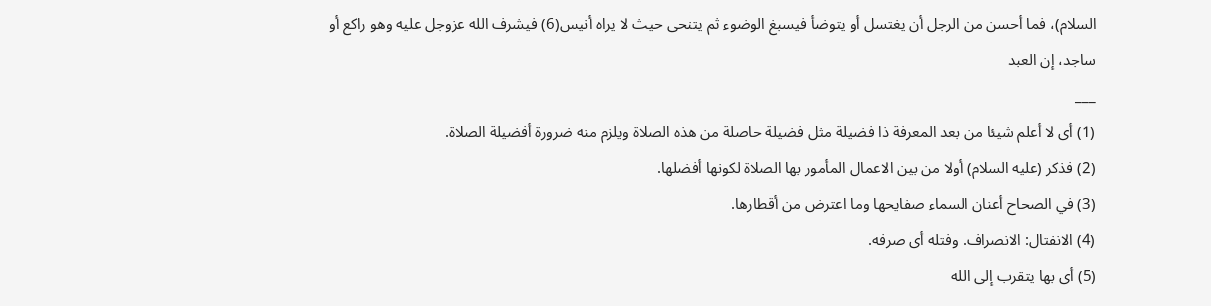السلام)، فما أحسن من الرجل أن يغتسل أو يتوضأ فيسبغ الوضوء ثم يتنحى حيث لا يراه أنيس(6) فيشرف الله عزوجل عليه وهو راكع أو ساجد، إن العبد
___
(1) أى لا أعلم شيئا من بعد المعرفة ذا فضيلة مثل فضيلة حاصلة من هذه الصلاة ويلزم منه ضرورة أفضيلة الصلاة.
(2) فذكر (عليه السلام) أولا من بين الاعمال المأمور بها الصلاة لكونها أفضلها.
(3) في الصحاح أعنان السماء صفايحها وما اعترض من أقطارها.
(4) الانفتال: الانصراف. وفتله أى صرفه.
(5) أى بها يتقرب إلى الله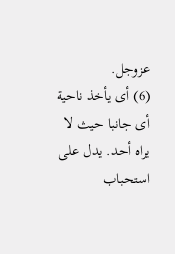عزوجل.
(6) أى يأخذ ناحية أى جانبا حيث لا يراه أحد. يدل على استحباب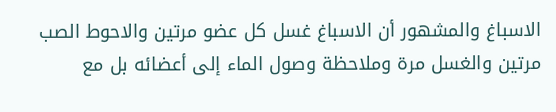الاسباغ والمشهور أن الاسباغ غسل كل عضو مرتين والاحوط الصب مرتين والغسل مرة وملاحظة وصول الماء إلى أعضائه بل مع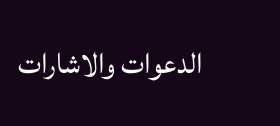الدعوات والاشارات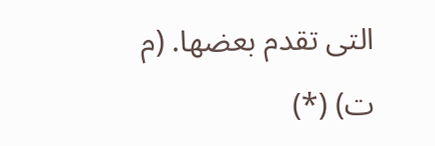التى تقدم بعضها. (م ت) (*)